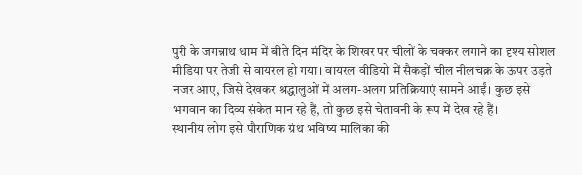पुरी के जगन्नाथ धाम में बीते दिन मंदिर के शिखर पर चीलों के चक्कर लगाने का दृश्य सोशल मीडिया पर तेजी से वायरल हो गया। वायरल वीडियो में सैकड़ों चील नीलचक्र के ऊपर उड़ते नजर आए, जिसे देखकर श्रद्धालुओं में अलग-अलग प्रतिक्रियाएं सामने आईं। कुछ इसे भगवान का दिव्य संकेत मान रहे हैं, तो कुछ इसे चेतावनी के रूप में देख रहे हैं।
स्थानीय लोग इसे पौराणिक ग्रंथ भविष्य मालिका की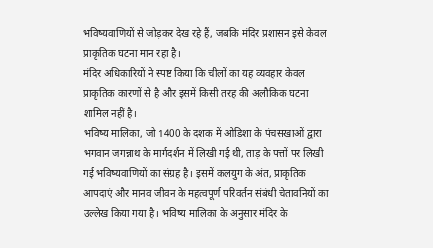भविष्यवाणियों से जोड़कर देख रहे हैं, जबकि मंदिर प्रशासन इसे केवल प्राकृतिक घटना मान रहा है।
मंदिर अधिकारियों ने स्पष्ट किया कि चीलों का यह व्यवहार केवल प्राकृतिक कारणों से है और इसमें किसी तरह की अलौकिक घटना शामिल नहीं है।
भविष्य मालिका, जो 1400 के दशक में ओडिशा के पंचसखाओं द्वारा भगवान जगन्नाथ के मार्गदर्शन में लिखी गई थी, ताड़ के पत्तों पर लिखी गई भविष्यवाणियों का संग्रह है। इसमें कलयुग के अंत, प्राकृतिक आपदाएं और मानव जीवन के महत्वपूर्ण परिवर्तन संबंधी चेतावनियों का उल्लेख किया गया है। भविष्य मालिका के अनुसार मंदिर के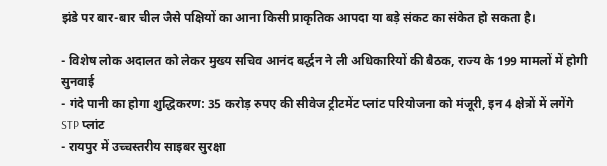झंडे पर बार-बार चील जैसे पक्षियों का आना किसी प्राकृतिक आपदा या बड़े संकट का संकेत हो सकता है।

- विशेष लोक अदालत को लेकर मुख्य सचिव आनंद बर्द्धन ने ली अधिकारियों की बैठक, राज्य के 199 मामलों में होगी सुनवाई
- गंदे पानी का होगा शुद्धिकरण: 35 करोड़ रुपए की सीवेज ट्रीटमेंट प्लांट परियोजना को मंजूरी, इन 4 क्षेत्रों में लगेंगे STP प्लांट
- रायपुर में उच्चस्तरीय साइबर सुरक्षा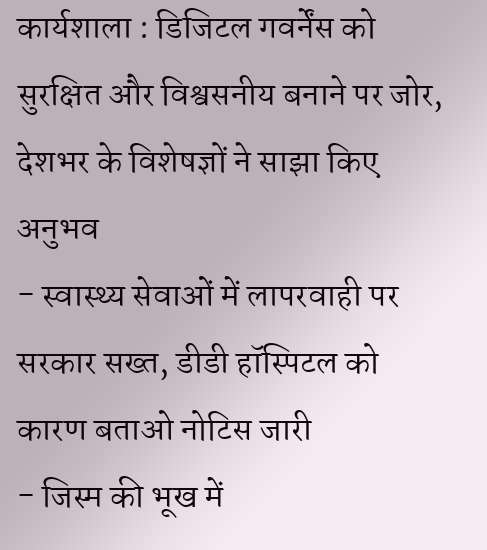कार्यशाला : डिजिटल गवर्नेंस को सुरक्षित और विश्वसनीय बनाने पर जोर, देशभर के विशेषज्ञों ने साझा किए अनुभव
- स्वास्थ्य सेवाओं में लापरवाही पर सरकार सख्त, डीडी हॉस्पिटल को कारण बताओ नोटिस जारी
- जिस्म की भूख में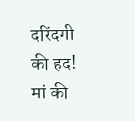दरिंदगी की हद! मां की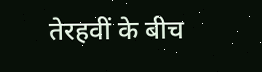तेरहवीं के बीच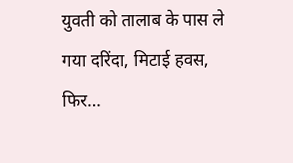युवती को तालाब के पास ले गया दरिंदा, मिटाई हवस, फिर…